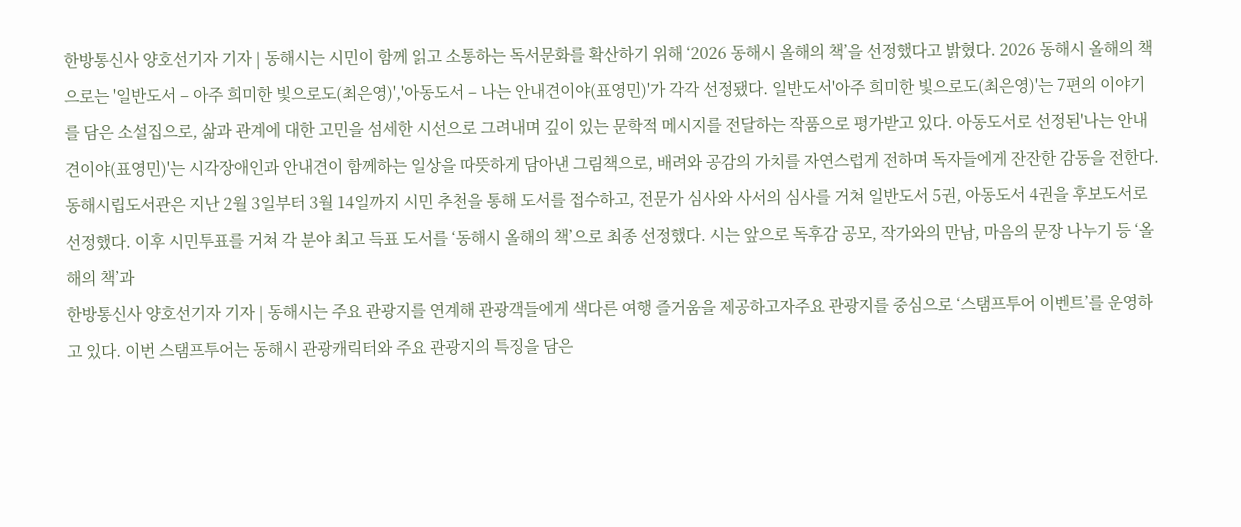한방통신사 양호선기자 기자 | 동해시는 시민이 함께 읽고 소통하는 독서문화를 확산하기 위해 ‘2026 동해시 올해의 책’을 선정했다고 밝혔다. 2026 동해시 올해의 책으로는 '일반도서 – 아주 희미한 빛으로도(최은영)','아동도서 – 나는 안내견이야(표영민)'가 각각 선정됐다. 일반도서'아주 희미한 빛으로도(최은영)'는 7편의 이야기를 담은 소설집으로, 삶과 관계에 대한 고민을 섬세한 시선으로 그려내며 깊이 있는 문학적 메시지를 전달하는 작품으로 평가받고 있다. 아동도서로 선정된'나는 안내견이야(표영민)'는 시각장애인과 안내견이 함께하는 일상을 따뜻하게 담아낸 그림책으로, 배려와 공감의 가치를 자연스럽게 전하며 독자들에게 잔잔한 감동을 전한다. 동해시립도서관은 지난 2월 3일부터 3월 14일까지 시민 추천을 통해 도서를 접수하고, 전문가 심사와 사서의 심사를 거쳐 일반도서 5권, 아동도서 4권을 후보도서로 선정했다. 이후 시민투표를 거쳐 각 분야 최고 득표 도서를 ‘동해시 올해의 책’으로 최종 선정했다. 시는 앞으로 독후감 공모, 작가와의 만남, 마음의 문장 나누기 등 ‘올해의 책’과
한방통신사 양호선기자 기자 | 동해시는 주요 관광지를 연계해 관광객들에게 색다른 여행 즐거움을 제공하고자주요 관광지를 중심으로 ‘스탬프투어 이벤트’를 운영하고 있다. 이번 스탬프투어는 동해시 관광캐릭터와 주요 관광지의 특징을 담은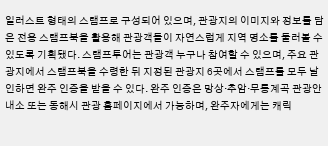일러스트 형태의 스탬프로 구성되어 있으며, 관광지의 이미지와 정보를 담은 전용 스탬프북을 활용해 관광객들이 자연스럽게 지역 명소를 둘러볼 수 있도록 기획됐다. 스탬프투어는 관광객 누구나 참여할 수 있으며, 주요 관광지에서 스탬프북을 수령한 뒤 지정된 관광지 6곳에서 스탬프를 모두 날인하면 완주 인증을 받을 수 있다. 완주 인증은 망상·추암·무릉계곡 관광안내소 또는 동해시 관광 홈페이지에서 가능하며, 완주자에게는 캐릭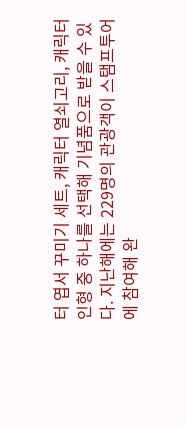터 엽서 꾸미기 세트, 캐릭터 열쇠고리, 캐릭터 인형 중 하나를 선택해 기념품으로 받을 수 있다. 지난해에는 229명의 관광객이 스탬프투어에 참여해 완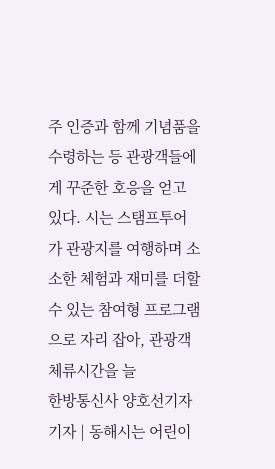주 인증과 함께 기념품을 수령하는 등 관광객들에게 꾸준한 호응을 얻고 있다. 시는 스탬프투어가 관광지를 여행하며 소소한 체험과 재미를 더할 수 있는 참여형 프로그램으로 자리 잡아, 관광객 체류시간을 늘
한방통신사 양호선기자 기자 | 동해시는 어린이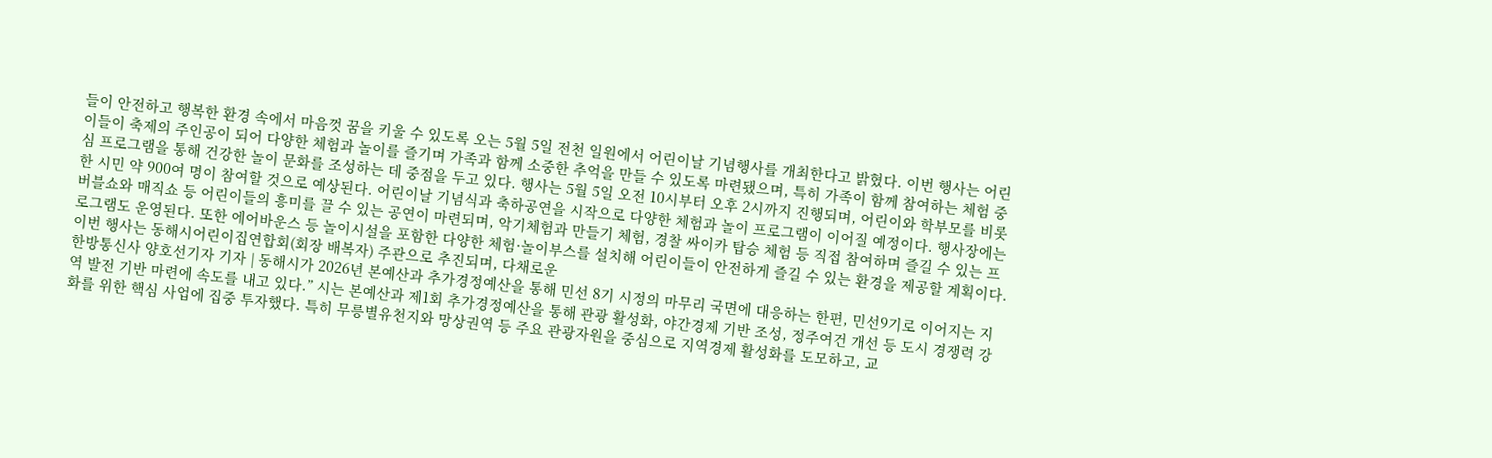들이 안전하고 행복한 환경 속에서 마음껏 꿈을 키울 수 있도록 오는 5월 5일 전천 일원에서 어린이날 기념행사를 개최한다고 밝혔다. 이번 행사는 어린이들이 축제의 주인공이 되어 다양한 체험과 놀이를 즐기며 가족과 함께 소중한 추억을 만들 수 있도록 마련됐으며, 특히 가족이 함께 참여하는 체험 중심 프로그램을 통해 건강한 놀이 문화를 조성하는 데 중점을 두고 있다. 행사는 5월 5일 오전 10시부터 오후 2시까지 진행되며, 어린이와 학부모를 비롯한 시민 약 900여 명이 참여할 것으로 예상된다. 어린이날 기념식과 축하공연을 시작으로 다양한 체험과 놀이 프로그램이 이어질 예정이다. 행사장에는 버블쇼와 매직쇼 등 어린이들의 흥미를 끌 수 있는 공연이 마련되며, 악기체험과 만들기 체험, 경찰 싸이카 탑승 체험 등 직접 참여하며 즐길 수 있는 프로그램도 운영된다. 또한 에어바운스 등 놀이시설을 포함한 다양한 체험·놀이부스를 설치해 어린이들이 안전하게 즐길 수 있는 환경을 제공할 계획이다. 이번 행사는 동해시어린이집연합회(회장 배복자) 주관으로 추진되며, 다채로운
한방통신사 양호선기자 기자 | 동해시가 2026년 본예산과 추가경정예산을 통해 민선 8기 시정의 마무리 국면에 대응하는 한편, 민선9기로 이어지는 지역 발전 기반 마련에 속도를 내고 있다.” 시는 본예산과 제1회 추가경정예산을 통해 관광 활성화, 야간경제 기반 조성, 정주여건 개선 등 도시 경쟁력 강화를 위한 핵심 사업에 집중 투자했다. 특히 무릉별유천지와 망상권역 등 주요 관광자원을 중심으로 지역경제 활성화를 도모하고, 교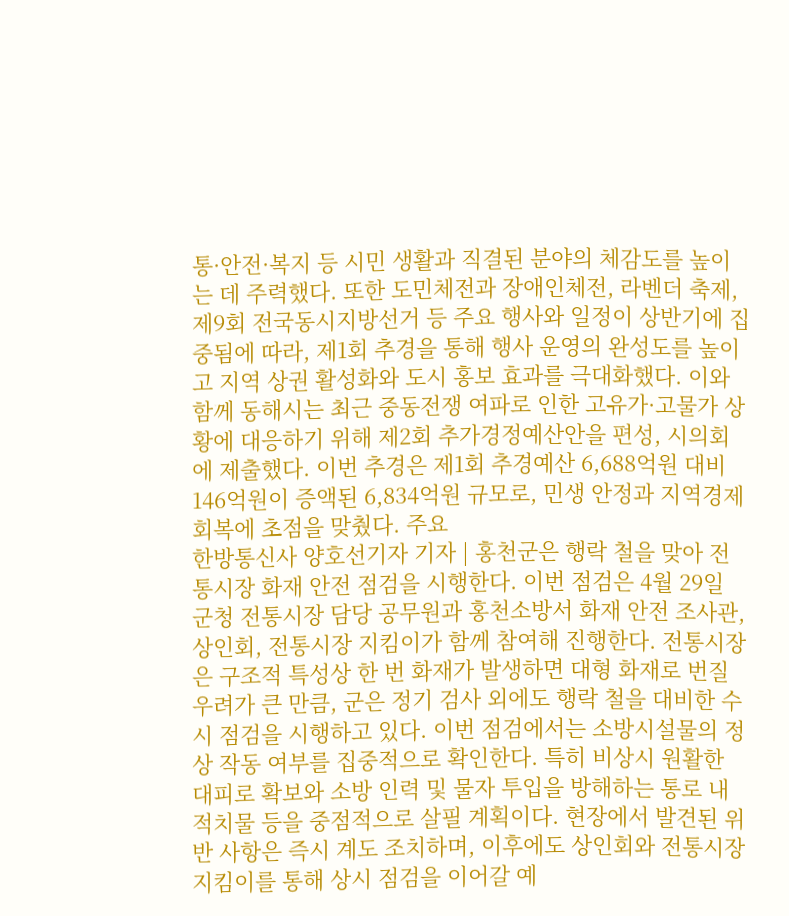통·안전·복지 등 시민 생활과 직결된 분야의 체감도를 높이는 데 주력했다. 또한 도민체전과 장애인체전, 라벤더 축제, 제9회 전국동시지방선거 등 주요 행사와 일정이 상반기에 집중됨에 따라, 제1회 추경을 통해 행사 운영의 완성도를 높이고 지역 상권 활성화와 도시 홍보 효과를 극대화했다. 이와 함께 동해시는 최근 중동전쟁 여파로 인한 고유가·고물가 상황에 대응하기 위해 제2회 추가경정예산안을 편성, 시의회에 제출했다. 이번 추경은 제1회 추경예산 6,688억원 대비 146억원이 증액된 6,834억원 규모로, 민생 안정과 지역경제 회복에 초점을 맞췄다. 주요
한방통신사 양호선기자 기자 | 홍천군은 행락 철을 맞아 전통시장 화재 안전 점검을 시행한다. 이번 점검은 4월 29일 군청 전통시장 담당 공무원과 홍천소방서 화재 안전 조사관, 상인회, 전통시장 지킴이가 함께 참여해 진행한다. 전통시장은 구조적 특성상 한 번 화재가 발생하면 대형 화재로 번질 우려가 큰 만큼, 군은 정기 검사 외에도 행락 철을 대비한 수시 점검을 시행하고 있다. 이번 점검에서는 소방시설물의 정상 작동 여부를 집중적으로 확인한다. 특히 비상시 원활한 대피로 확보와 소방 인력 및 물자 투입을 방해하는 통로 내 적치물 등을 중점적으로 살필 계획이다. 현장에서 발견된 위반 사항은 즉시 계도 조치하며, 이후에도 상인회와 전통시장 지킴이를 통해 상시 점검을 이어갈 예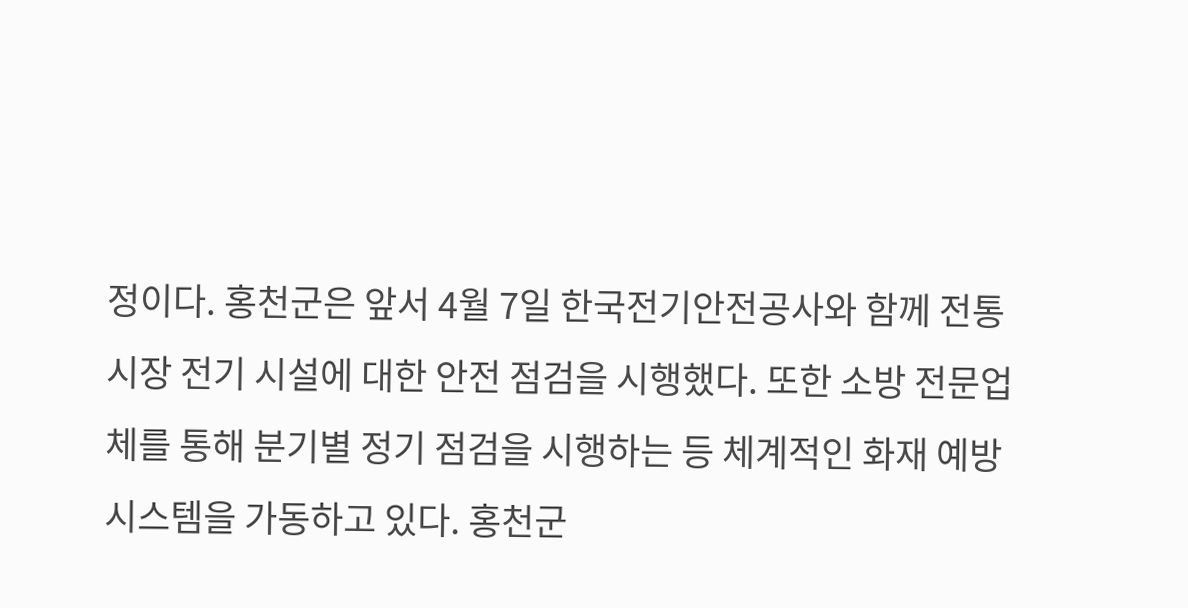정이다. 홍천군은 앞서 4월 7일 한국전기안전공사와 함께 전통시장 전기 시설에 대한 안전 점검을 시행했다. 또한 소방 전문업체를 통해 분기별 정기 점검을 시행하는 등 체계적인 화재 예방 시스템을 가동하고 있다. 홍천군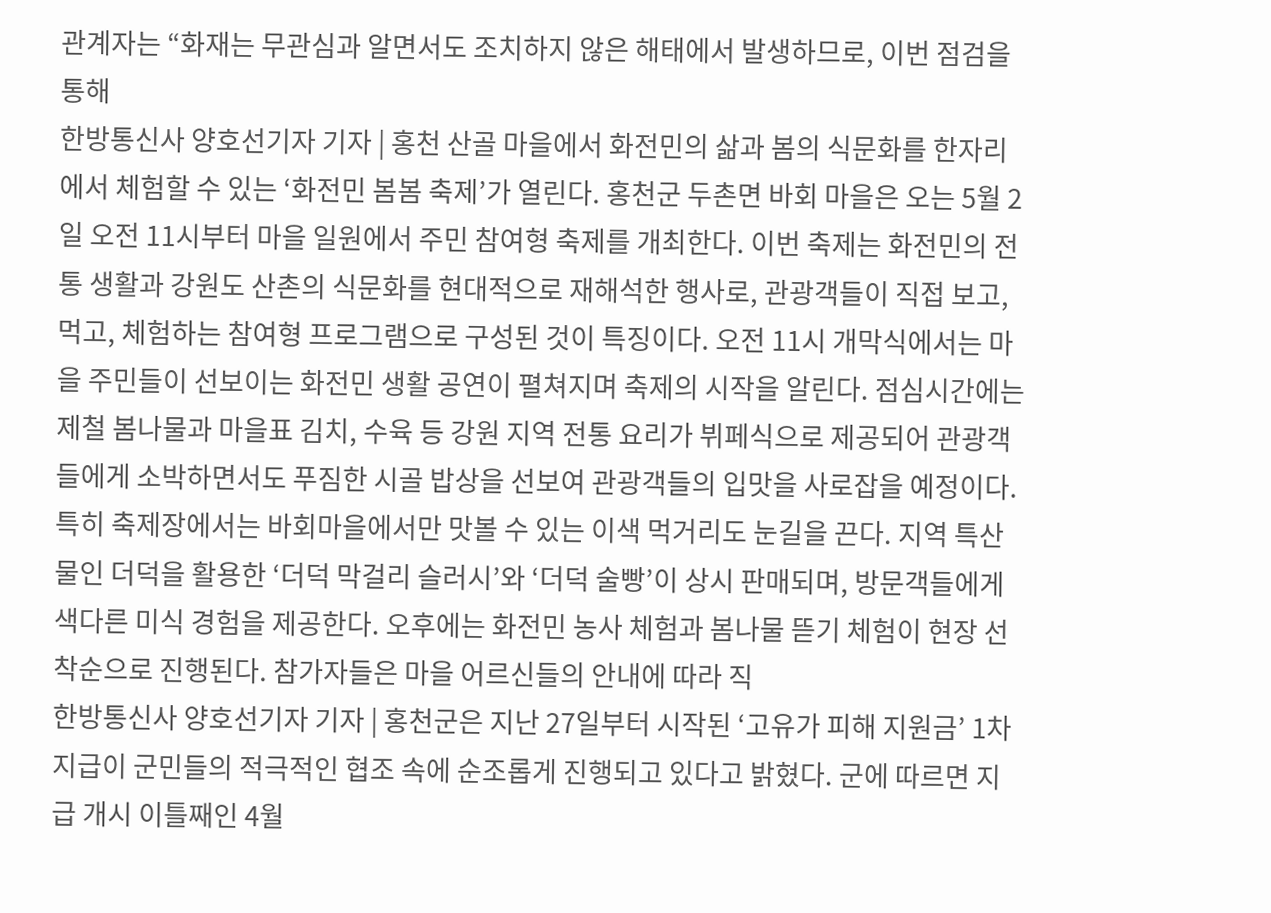관계자는 “화재는 무관심과 알면서도 조치하지 않은 해태에서 발생하므로, 이번 점검을 통해
한방통신사 양호선기자 기자 | 홍천 산골 마을에서 화전민의 삶과 봄의 식문화를 한자리에서 체험할 수 있는 ‘화전민 봄봄 축제’가 열린다. 홍천군 두촌면 바회 마을은 오는 5월 2일 오전 11시부터 마을 일원에서 주민 참여형 축제를 개최한다. 이번 축제는 화전민의 전통 생활과 강원도 산촌의 식문화를 현대적으로 재해석한 행사로, 관광객들이 직접 보고, 먹고, 체험하는 참여형 프로그램으로 구성된 것이 특징이다. 오전 11시 개막식에서는 마을 주민들이 선보이는 화전민 생활 공연이 펼쳐지며 축제의 시작을 알린다. 점심시간에는 제철 봄나물과 마을표 김치, 수육 등 강원 지역 전통 요리가 뷔페식으로 제공되어 관광객들에게 소박하면서도 푸짐한 시골 밥상을 선보여 관광객들의 입맛을 사로잡을 예정이다. 특히 축제장에서는 바회마을에서만 맛볼 수 있는 이색 먹거리도 눈길을 끈다. 지역 특산물인 더덕을 활용한 ‘더덕 막걸리 슬러시’와 ‘더덕 술빵’이 상시 판매되며, 방문객들에게 색다른 미식 경험을 제공한다. 오후에는 화전민 농사 체험과 봄나물 뜯기 체험이 현장 선착순으로 진행된다. 참가자들은 마을 어르신들의 안내에 따라 직
한방통신사 양호선기자 기자 | 홍천군은 지난 27일부터 시작된 ‘고유가 피해 지원금’ 1차 지급이 군민들의 적극적인 협조 속에 순조롭게 진행되고 있다고 밝혔다. 군에 따르면 지급 개시 이틀째인 4월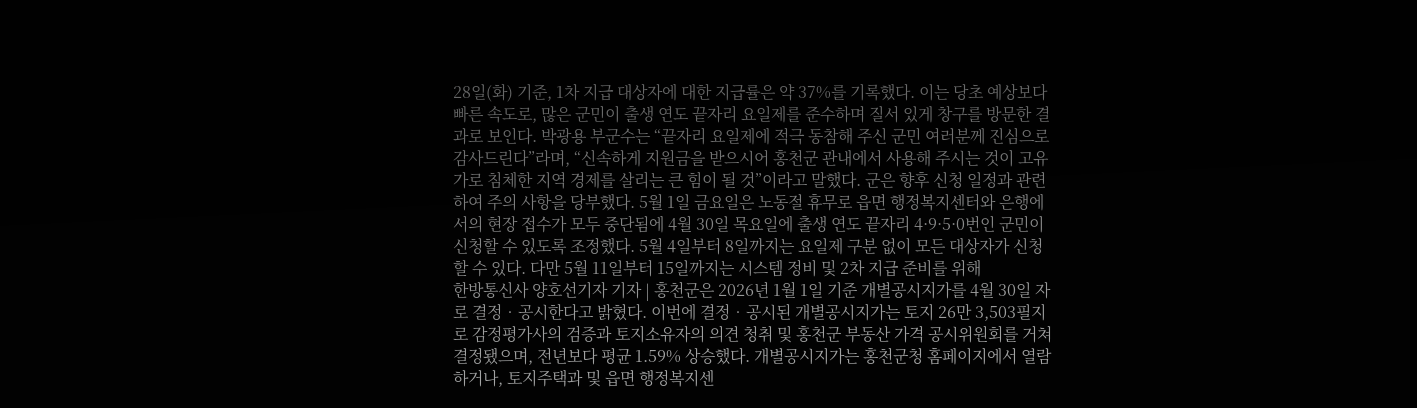28일(화) 기준, 1차 지급 대상자에 대한 지급률은 약 37%를 기록했다. 이는 당초 예상보다 빠른 속도로, 많은 군민이 출생 연도 끝자리 요일제를 준수하며 질서 있게 창구를 방문한 결과로 보인다. 박광용 부군수는 “끝자리 요일제에 적극 동참해 주신 군민 여러분께 진심으로 감사드린다”라며, “신속하게 지원금을 받으시어 홍천군 관내에서 사용해 주시는 것이 고유가로 침체한 지역 경제를 살리는 큰 힘이 될 것”이라고 말했다. 군은 향후 신청 일정과 관련하여 주의 사항을 당부했다. 5월 1일 금요일은 노동절 휴무로 읍면 행정복지센터와 은행에서의 현장 접수가 모두 중단됨에 4월 30일 목요일에 출생 연도 끝자리 4·9·5·0번인 군민이 신청할 수 있도록 조정했다. 5월 4일부터 8일까지는 요일제 구분 없이 모든 대상자가 신청할 수 있다. 다만 5월 11일부터 15일까지는 시스템 정비 및 2차 지급 준비를 위해
한방통신사 양호선기자 기자 | 홍천군은 2026년 1월 1일 기준 개별공시지가를 4월 30일 자로 결정‧공시한다고 밝혔다. 이번에 결정‧공시된 개별공시지가는 토지 26만 3,503필지로 감정평가사의 검증과 토지소유자의 의견 청취 및 홍천군 부동산 가격 공시위원회를 거쳐 결정됐으며, 전년보다 평균 1.59% 상승했다. 개별공시지가는 홍천군청 홈페이지에서 열람하거나, 토지주택과 및 읍면 행정복지센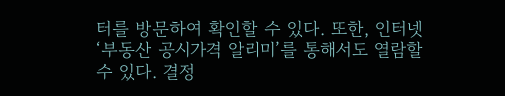터를 방문하여 확인할 수 있다. 또한, 인터넷 ‘부동산 공시가격 알리미’를 통해서도 열람할 수 있다. 결정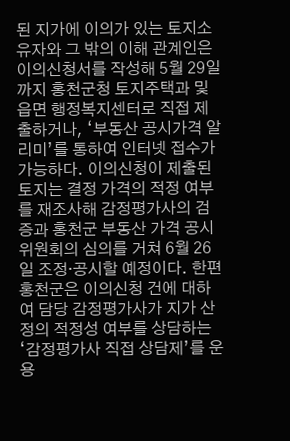된 지가에 이의가 있는 토지소유자와 그 밖의 이해 관계인은 이의신청서를 작성해 5월 29일까지 홍천군청 토지주택과 및 읍면 행정복지센터로 직접 제출하거나, ‘부동산 공시가격 알리미’를 통하여 인터넷 접수가 가능하다. 이의신청이 제출된 토지는 결정 가격의 적정 여부를 재조사해 감정평가사의 검증과 홍천군 부동산 가격 공시위원회의 심의를 거쳐 6월 26일 조정·공시할 예정이다. 한편 홍천군은 이의신청 건에 대하여 담당 감정평가사가 지가 산정의 적정성 여부를 상담하는 ‘감정평가사 직접 상담제’를 운용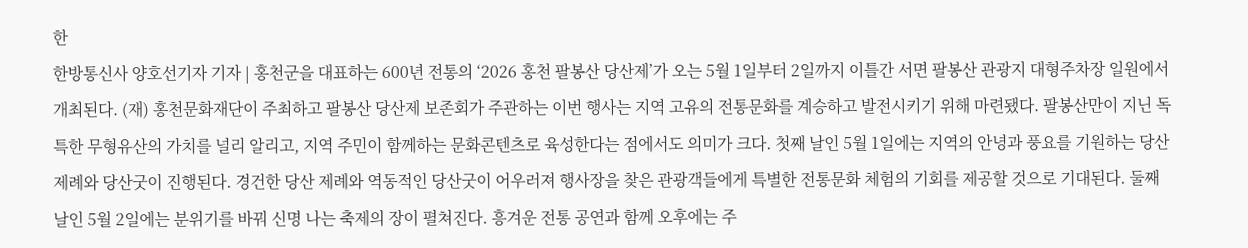한
한방통신사 양호선기자 기자 | 홍천군을 대표하는 600년 전통의 ‘2026 홍천 팔봉산 당산제’가 오는 5월 1일부터 2일까지 이틀간 서면 팔봉산 관광지 대형주차장 일원에서 개최된다. (재) 홍천문화재단이 주최하고 팔봉산 당산제 보존회가 주관하는 이번 행사는 지역 고유의 전통문화를 계승하고 발전시키기 위해 마련됐다. 팔봉산만이 지닌 독특한 무형유산의 가치를 널리 알리고, 지역 주민이 함께하는 문화콘텐츠로 육성한다는 점에서도 의미가 크다. 첫째 날인 5월 1일에는 지역의 안녕과 풍요를 기원하는 당산 제례와 당산굿이 진행된다. 경건한 당산 제례와 역동적인 당산굿이 어우러져 행사장을 찾은 관광객들에게 특별한 전통문화 체험의 기회를 제공할 것으로 기대된다. 둘째 날인 5월 2일에는 분위기를 바꿔 신명 나는 축제의 장이 펼쳐진다. 흥겨운 전통 공연과 함께 오후에는 주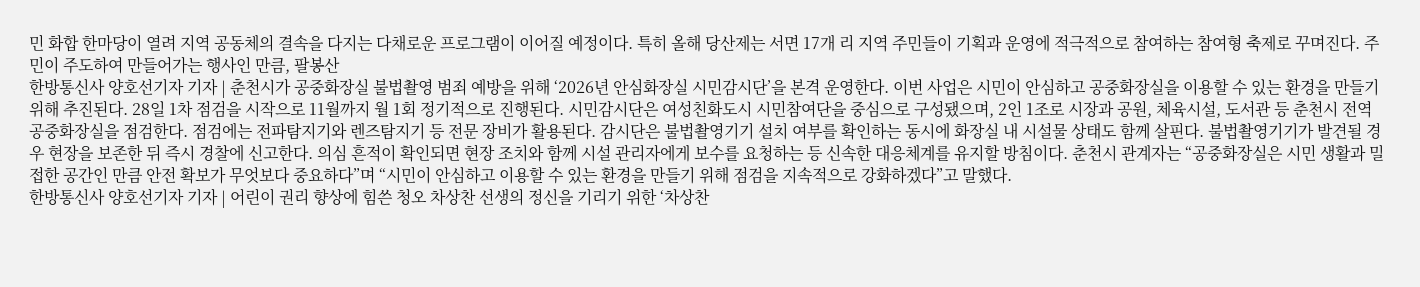민 화합 한마당이 열려 지역 공동체의 결속을 다지는 다채로운 프로그램이 이어질 예정이다. 특히 올해 당산제는 서면 17개 리 지역 주민들이 기획과 운영에 적극적으로 참여하는 참여형 축제로 꾸며진다. 주민이 주도하여 만들어가는 행사인 만큼, 팔봉산
한방통신사 양호선기자 기자 | 춘천시가 공중화장실 불법촬영 범죄 예방을 위해 ‘2026년 안심화장실 시민감시단’을 본격 운영한다. 이번 사업은 시민이 안심하고 공중화장실을 이용할 수 있는 환경을 만들기 위해 추진된다. 28일 1차 점검을 시작으로 11월까지 월 1회 정기적으로 진행된다. 시민감시단은 여성친화도시 시민참여단을 중심으로 구성됐으며, 2인 1조로 시장과 공원, 체육시설, 도서관 등 춘천시 전역 공중화장실을 점검한다. 점검에는 전파탐지기와 렌즈탐지기 등 전문 장비가 활용된다. 감시단은 불법촬영기기 설치 여부를 확인하는 동시에 화장실 내 시설물 상태도 함께 살핀다. 불법촬영기기가 발견될 경우 현장을 보존한 뒤 즉시 경찰에 신고한다. 의심 흔적이 확인되면 현장 조치와 함께 시설 관리자에게 보수를 요청하는 등 신속한 대응체계를 유지할 방침이다. 춘천시 관계자는 “공중화장실은 시민 생활과 밀접한 공간인 만큼 안전 확보가 무엇보다 중요하다”며 “시민이 안심하고 이용할 수 있는 환경을 만들기 위해 점검을 지속적으로 강화하겠다”고 말했다.
한방통신사 양호선기자 기자 | 어린이 권리 향상에 힘쓴 청오 차상찬 선생의 정신을 기리기 위한 ‘차상찬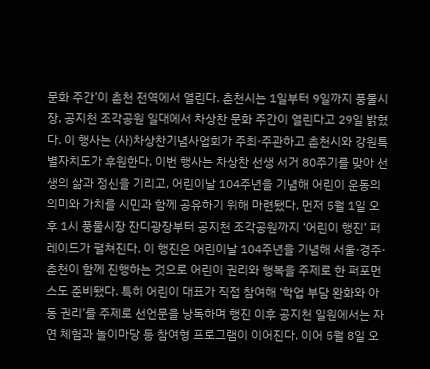문화 주간’이 춘천 전역에서 열린다. 춘천시는 1일부터 9일까지 풍물시장, 공지천 조각공원 일대에서 차상찬 문화 주간이 열린다고 29일 밝혔다. 이 행사는 (사)차상찬기념사업회가 주최·주관하고 춘천시와 강원특별자치도가 후원한다. 이번 행사는 차상찬 선생 서거 80주기를 맞아 선생의 삶과 정신을 기리고, 어린이날 104주년을 기념해 어린이 운동의 의미와 가치를 시민과 함께 공유하기 위해 마련됐다. 먼저 5월 1일 오후 1시 풍물시장 잔디광장부터 공지천 조각공원까지 ‘어린이 행진’ 퍼레이드가 펼쳐진다. 이 행진은 어린이날 104주년을 기념해 서울·경주·춘천이 함께 진행하는 것으로 어린이 권리와 행복을 주제로 한 퍼포먼스도 준비됐다. 특히 어린이 대표가 직접 참여해 ‘학업 부담 완화와 아동 권리’를 주제로 선언문을 낭독하며 행진 이후 공지천 일원에서는 자연 체험과 놀이마당 등 참여형 프로그램이 이어진다. 이어 5월 8일 오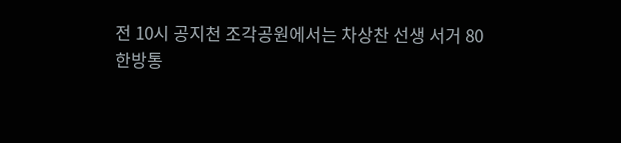전 10시 공지천 조각공원에서는 차상찬 선생 서거 80
한방통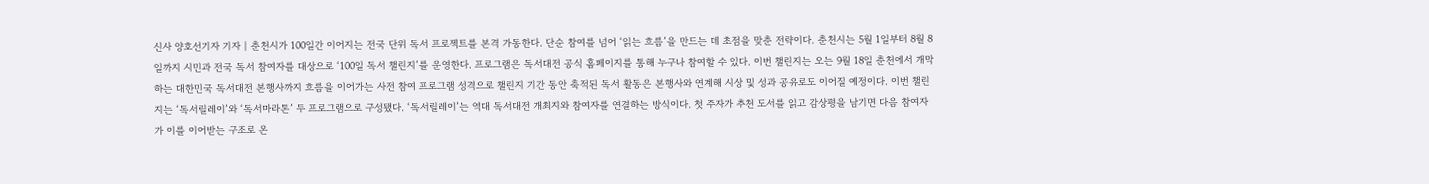신사 양호선기자 기자 | 춘천시가 100일간 이어지는 전국 단위 독서 프로젝트를 본격 가동한다. 단순 참여를 넘어 ‘읽는 흐름’을 만드는 데 초점을 맞춘 전략이다. 춘천시는 5월 1일부터 8월 8일까지 시민과 전국 독서 참여자를 대상으로 ‘100일 독서 챌린지’를 운영한다. 프로그램은 독서대전 공식 홈페이지를 통해 누구나 참여할 수 있다. 이번 챌린지는 오는 9월 18일 춘천에서 개막하는 대한민국 독서대전 본행사까지 흐름을 이어가는 사전 참여 프로그램 성격으로 챌린지 기간 동안 축적된 독서 활동은 본행사와 연계해 시상 및 성과 공유로도 이어질 예정이다. 이번 챌린지는 ‘독서릴레이’와 ‘독서마라톤’ 두 프로그램으로 구성됐다. ‘독서릴레이’는 역대 독서대전 개최지와 참여자를 연결하는 방식이다. 첫 주자가 추천 도서를 읽고 감상평을 남기면 다음 참여자가 이를 이어받는 구조로 온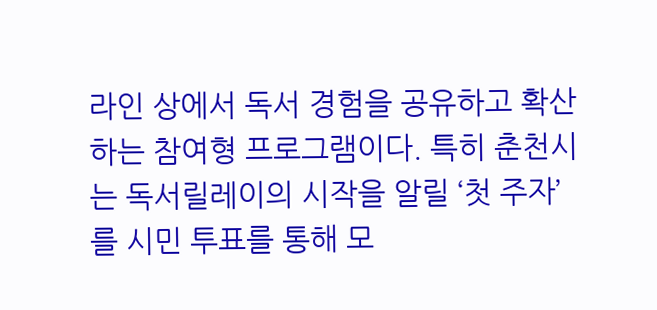라인 상에서 독서 경험을 공유하고 확산하는 참여형 프로그램이다. 특히 춘천시는 독서릴레이의 시작을 알릴 ‘첫 주자’를 시민 투표를 통해 모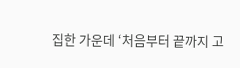집한 가운데 ‘처음부터 끝까지 고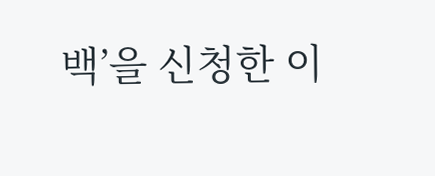백’을 신청한 이